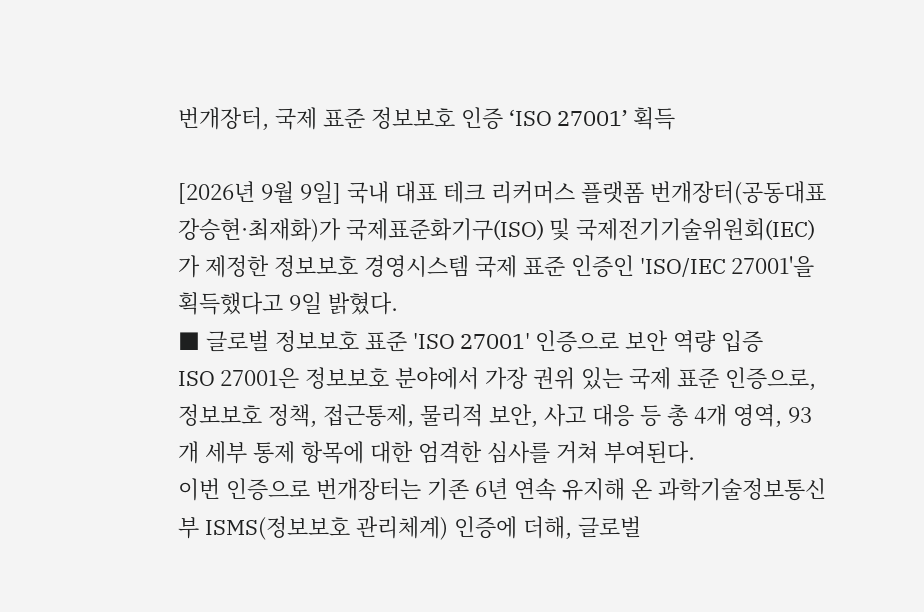번개장터, 국제 표준 정보보호 인증 ‘ISO 27001’ 획득

[2026년 9월 9일] 국내 대표 테크 리커머스 플랫폼 번개장터(공동대표 강승현·최재화)가 국제표준화기구(ISO) 및 국제전기기술위원회(IEC)가 제정한 정보보호 경영시스템 국제 표준 인증인 'ISO/IEC 27001'을 획득했다고 9일 밝혔다.
■ 글로벌 정보보호 표준 'ISO 27001' 인증으로 보안 역량 입증
ISO 27001은 정보보호 분야에서 가장 권위 있는 국제 표준 인증으로, 정보보호 정책, 접근통제, 물리적 보안, 사고 대응 등 총 4개 영역, 93개 세부 통제 항목에 대한 엄격한 심사를 거쳐 부여된다.
이번 인증으로 번개장터는 기존 6년 연속 유지해 온 과학기술정보통신부 ISMS(정보보호 관리체계) 인증에 더해, 글로벌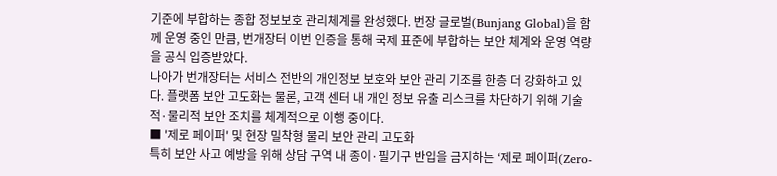기준에 부합하는 종합 정보보호 관리체계를 완성했다. 번장 글로벌(Bunjang Global)을 함께 운영 중인 만큼, 번개장터 이번 인증을 통해 국제 표준에 부합하는 보안 체계와 운영 역량을 공식 입증받았다.
나아가 번개장터는 서비스 전반의 개인정보 보호와 보안 관리 기조를 한층 더 강화하고 있다. 플랫폼 보안 고도화는 물론, 고객 센터 내 개인 정보 유출 리스크를 차단하기 위해 기술적·물리적 보안 조치를 체계적으로 이행 중이다.
■ '제로 페이퍼' 및 현장 밀착형 물리 보안 관리 고도화
특히 보안 사고 예방을 위해 상담 구역 내 종이·필기구 반입을 금지하는 ‘제로 페이퍼(Zero-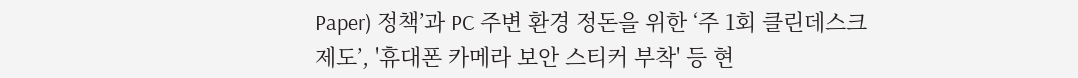Paper) 정책’과 PC 주변 환경 정돈을 위한 ‘주 1회 클린데스크 제도’, '휴대폰 카메라 보안 스티커 부착' 등 현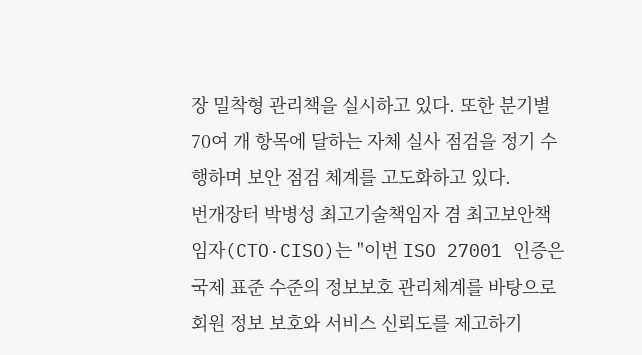장 밀착형 관리책을 실시하고 있다. 또한 분기별 70여 개 항목에 달하는 자체 실사 점검을 정기 수행하며 보안 점검 체계를 고도화하고 있다.
번개장터 박병성 최고기술책임자 겸 최고보안책임자(CTO·CISO)는 "이번 ISO 27001 인증은 국제 표준 수준의 정보보호 관리체계를 바탕으로 회원 정보 보호와 서비스 신뢰도를 제고하기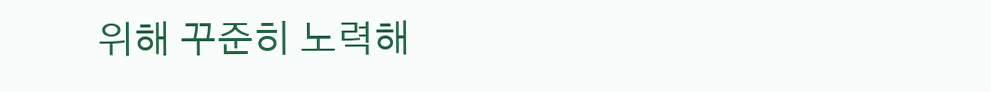위해 꾸준히 노력해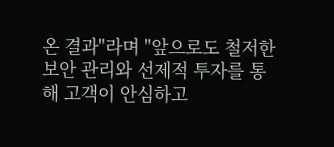온 결과"라며 "앞으로도 철저한 보안 관리와 선제적 투자를 통해 고객이 안심하고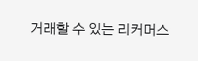거래할 수 있는 리커머스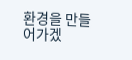환경을 만들어가겠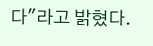다"라고 밝혔다.